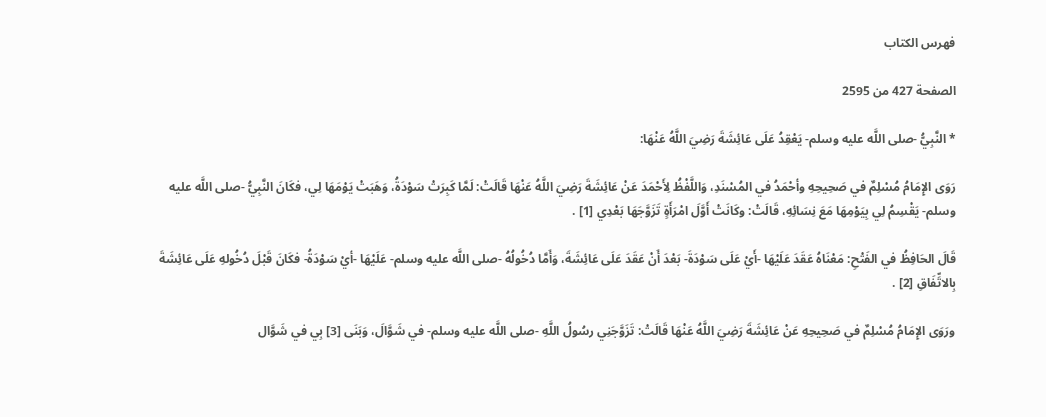فهرس الكتاب

الصفحة 427 من 2595

* النَّبِيُّ -صلى اللَّه عليه وسلم- يَعْقِدُ عَلَى عَائِشَةَ رَضِيَ اللَّهُ عَنْهَا:

رَوَى الإِمَامُ مُسْلِمٌ في صَحِيحِهِ وأحْمَدُ في المُسْنَدِ، وَاللَّفْظُ لِأَحْمَدَ عَنْ عَائِشَةَ رَضِيَ اللَّهُ عَنْهَا قَالَتْ: لَمَّا كَبِرَتْ سَوْدَةُ، وَهَبَتْ يَوْمَهَا لِي، فكَانَ النَّبِيُّ -صلى اللَّه عليه وسلم- يَقْسِمُ لِي بِيَوْمِهَا مَعَ نِسَائِهِ، قَالَتْ: وكَانَتْ أَوَّلَ امْرَأَةٍ تَزَوَّجَهَا بَعْدِي [1] .

قَالَ الحَافِظُ في الفَتْحِ: مَعْنَاهُ عَقَدَ عَلَيْهَا -أَيْ عَلَى سَوْدَةَ- بَعْدَ أَنْ عَقَدَ عَلَى عَائِشَةَ، وَأَمَّا دُخُولُهُ -صلى اللَّه عليه وسلم- عَلَيْهَا -أيْ سَوْدَةُ- فكَانَ قَبْلَ دُخُولهِ عَلَى عَائِشَةَ بِالاتِّفَاقِ [2] .

ورَوَى الإِمَامُ مُسْلِمٌ في صَحِيحِهِ عَنْ عَائِشَةَ رَضِيَ اللَّهُ عَنْهَا قَالَتْ: تَزَوَّجَنِي رسُولُ اللَّهِ -صلى اللَّه عليه وسلم- في شَوَّالَ، وَبَنَى [3] بِي في شَوَّال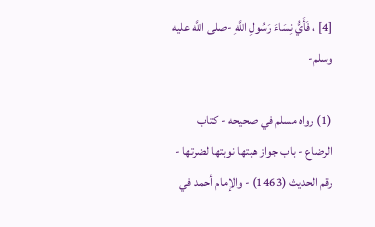[4] ، فَأَيُّ نِسَاءَ رَسُولِ اللَّهِ -صلى اللَّه عليه وسلم-

(1) رواه مسلم في صحيحه - كتاب الرضاع - باب جواز هبتها نوبتها لضرتها - رقم الحديث (1463) - والإمام أحمد في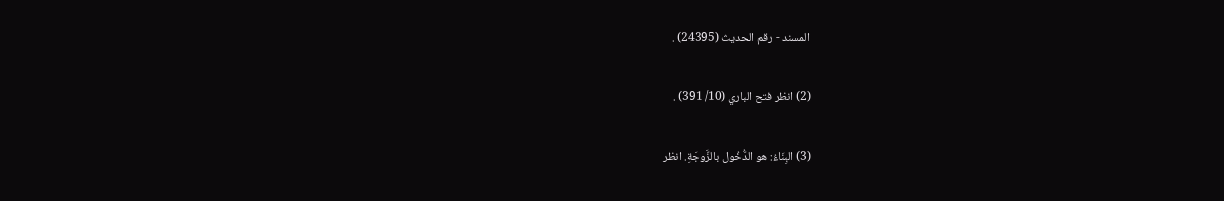المسند - رقم الحديث (24395) .

(2) انظر فتح الباري (10/ 391) .

(3) البِنَاءُ: هو الدُّخُول بالزَّوجَةِ. انظر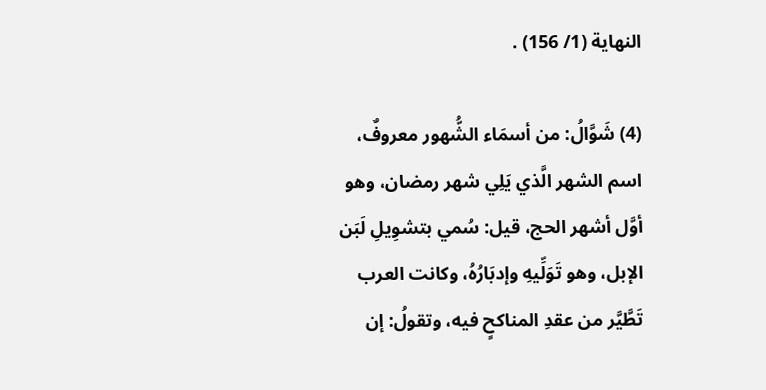النهاية (1/ 156) .

(4) شَوَّالُ: من أسمَاء الشُّهور معروفٌ، اسم الشهر الَّذي يَلِي شهر رمضان، وهو أوَّل أشهر الحج، قيل: سُمي بتشوِيلِ لَبَن الإبل، وهو تَوَلِّيهِ وإدبَارُهُ، وكانت العرب تَطَّيَّر من عقدِ المناكحٍ فيه، وتقولُ: إن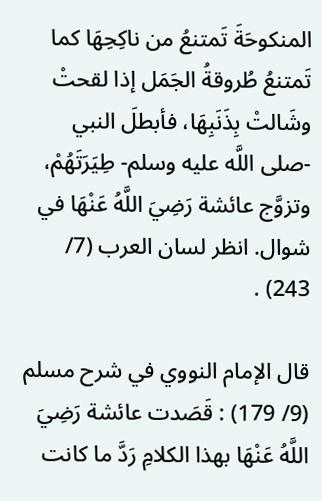المنكوحَةَ تَمتنعُ من ناكِحِهَا كما تَمتنعُ طُروقةُ الجَمَل إذا لقحتْ وشَالتْ بِذَنَبِهَا، فأبطلَ النبي -صلى اللَّه عليه وسلم- طِيَرَتَهُمْ، وتزوَّج عائشة رَضِيَ اللَّهُ عَنْهَا في شوال. انظر لسان العرب (7/ 243) .

قال الإمام النووي في شرح مسلم (9/ 179) : قَصَدت عائشة رَضِيَ اللَّهُ عَنْهَا بهذا الكلامِ رَدَّ ما كانت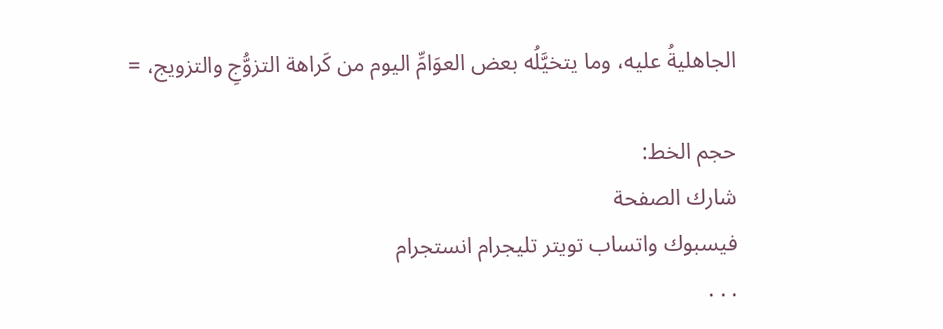الجاهليةُ عليه، وما يتخيَّلُه بعض العوَامِّ اليوم من كَراهة التزوُّجِ والتزويج، =

حجم الخط:
شارك الصفحة
فيسبوك واتساب تويتر تليجرام انستجرام
. . .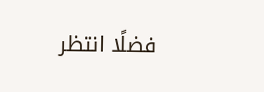فضلًا انتظر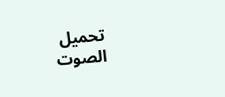تحميل الصوت